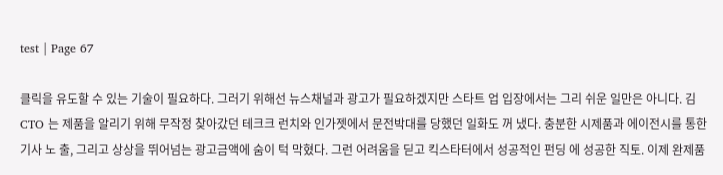test | Page 67

클릭을 유도할 수 있는 기술이 필요하다. 그러기 위해선 뉴스채널과 광고가 필요하겠지만 스타트 업 입장에서는 그리 쉬운 일만은 아니다. 김 CTO 는 제품을 알리기 위해 무작정 찾아갔던 테크크 런치와 인가젯에서 문전박대를 당했던 일화도 꺼 냈다. 충분한 시제품과 에이전시를 통한 기사 노 출, 그리고 상상을 뛰어넘는 광고금액에 숨이 턱 막혔다. 그런 어려움을 딛고 킥스타터에서 성공적인 펀딩 에 성공한 직토. 이제 완제품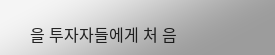을 투자자들에게 처 음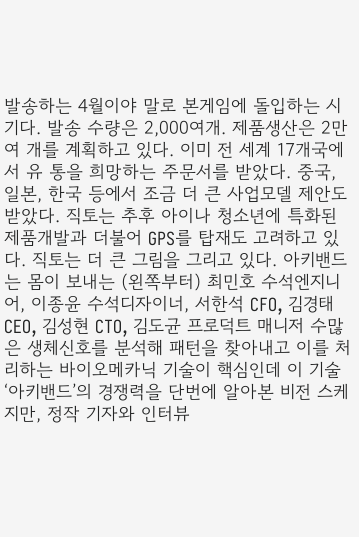발송하는 4월이야 말로 본게임에 돌입하는 시 기다. 발송 수량은 2,000여개. 제품생산은 2만여 개를 계획하고 있다. 이미 전 세계 17개국에서 유 통을 희망하는 주문서를 받았다. 중국, 일본, 한국 등에서 조금 더 큰 사업모델 제안도 받았다. 직토는 추후 아이나 청소년에 특화된 제품개발과 더불어 GPS를 탑재도 고려하고 있다. 직토는 더 큰 그림을 그리고 있다. 아키밴드는 몸이 보내는 (왼쪽부터) 최민호 수석엔지니어, 이종윤 수석디자이너, 서한석 CFO, 김경태 CEO, 김성현 CTO, 김도균 프로덕트 매니저 수많은 생체신호를 분석해 패턴을 찾아내고 이를 처리하는 바이오메카닉 기술이 핵심인데 이 기술 ‘아키밴드’의 경쟁력을 단번에 알아본 비전 스케 지만, 정작 기자와 인터뷰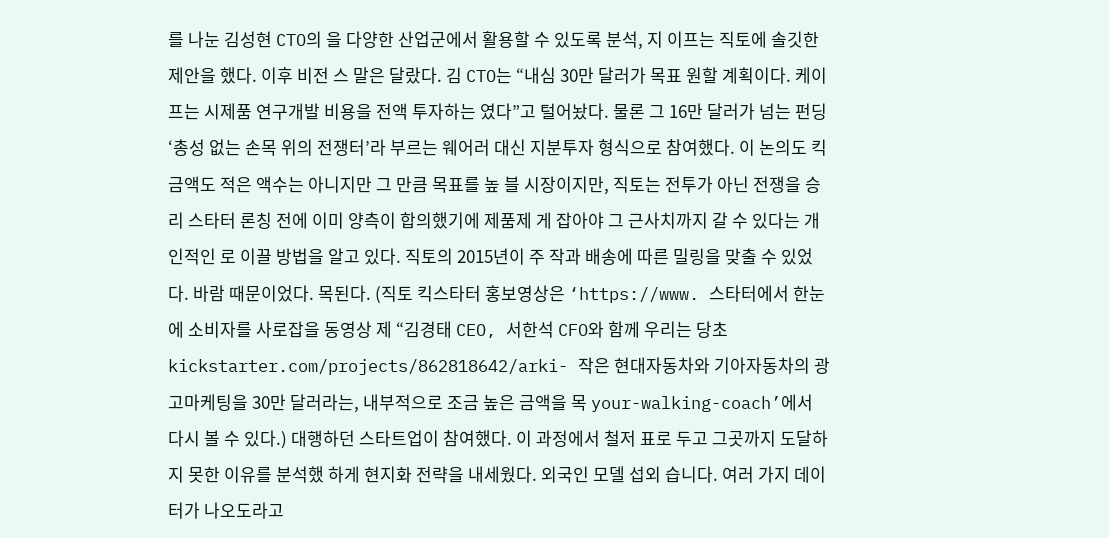를 나눈 김성현 CTO의 을 다양한 산업군에서 활용할 수 있도록 분석, 지 이프는 직토에 솔깃한 제안을 했다. 이후 비전 스 말은 달랐다. 김 CTO는 “내심 30만 달러가 목표 원할 계획이다. 케이프는 시제품 연구개발 비용을 전액 투자하는 였다”고 털어놨다. 물론 그 16만 달러가 넘는 펀딩 ‘총성 없는 손목 위의 전쟁터’라 부르는 웨어러 대신 지분투자 형식으로 참여했다. 이 논의도 킥 금액도 적은 액수는 아니지만 그 만큼 목표를 높 블 시장이지만, 직토는 전투가 아닌 전쟁을 승리 스타터 론칭 전에 이미 양측이 합의했기에 제품제 게 잡아야 그 근사치까지 갈 수 있다는 개인적인 로 이끌 방법을 알고 있다. 직토의 2015년이 주 작과 배송에 따른 밀링을 맞출 수 있었다. 바람 때문이었다. 목된다. (직토 킥스타터 홍보영상은 ‘https://www. 스타터에서 한눈에 소비자를 사로잡을 동영상 제 “김경태 CEO, 서한석 CFO와 함께 우리는 당초 kickstarter.com/projects/862818642/arki- 작은 현대자동차와 기아자동차의 광고마케팅을 30만 달러라는, 내부적으로 조금 높은 금액을 목 your-walking-coach’에서 다시 볼 수 있다.) 대행하던 스타트업이 참여했다. 이 과정에서 철저 표로 두고 그곳까지 도달하지 못한 이유를 분석했 하게 현지화 전략을 내세웠다. 외국인 모델 섭외 습니다. 여러 가지 데이터가 나오도라고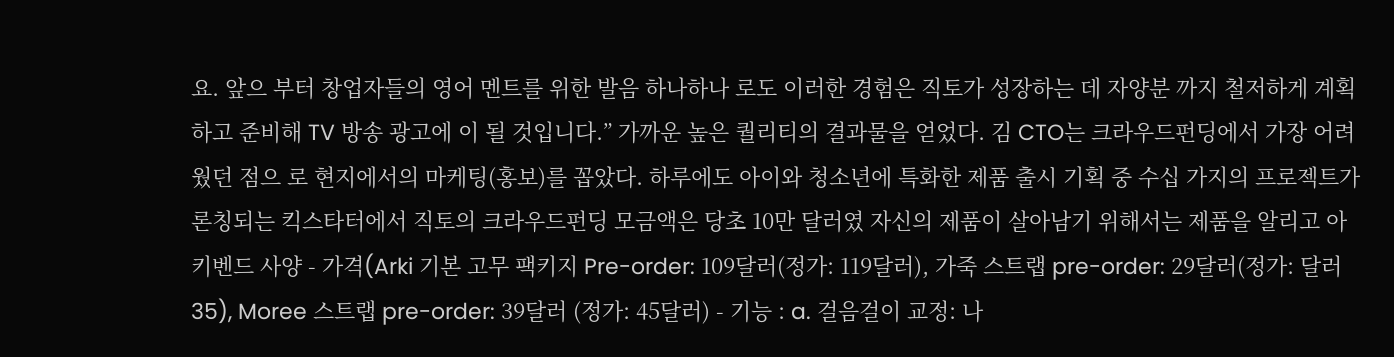요. 앞으 부터 창업자들의 영어 멘트를 위한 발음 하나하나 로도 이러한 경험은 직토가 성장하는 데 자양분 까지 철저하게 계획하고 준비해 TV 방송 광고에 이 될 것입니다.” 가까운 높은 퀄리티의 결과물을 얻었다. 김 CTO는 크라우드펀딩에서 가장 어려웠던 점으 로 현지에서의 마케팅(홍보)를 꼽았다. 하루에도 아이와 청소년에 특화한 제품 출시 기획 중 수십 가지의 프로젝트가 론칭되는 킥스타터에서 직토의 크라우드펀딩 모금액은 당초 10만 달러였 자신의 제품이 살아남기 위해서는 제품을 알리고 아키벤드 사양 - 가격(Arki 기본 고무 팩키지 Pre-order: 109달러(정가: 119달러), 가죽 스트랩 pre-order: 29달러(정가: 달러35), Moree 스트랩 pre-order: 39달러 (정가: 45달러) - 기능 : a. 걸음걸이 교정: 나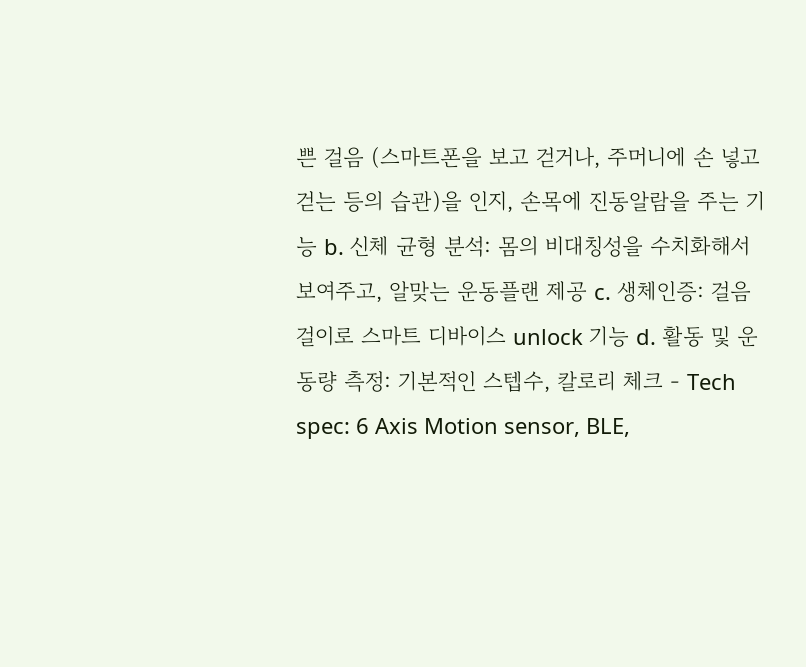쁜 걸음 (스마트폰을 보고 걷거나, 주머니에 손 넣고 걷는 등의 습관)을 인지, 손목에 진동알람을 주는 기능 b. 신체 균형 분석: 몸의 비대칭성을 수치화해서 보여주고, 알맞는 운동플랜 제공 c. 생체인증: 걸음걸이로 스마트 디바이스 unlock 기능 d. 활동 및 운동량 측정: 기본적인 스텝수, 칼로리 체크 - Tech spec: 6 Axis Motion sensor, BLE,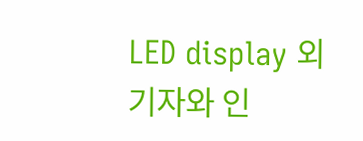LED display 외 기자와 인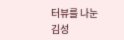터뷰를 나눈 김성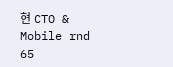현 CTO & Mobile rnd 65